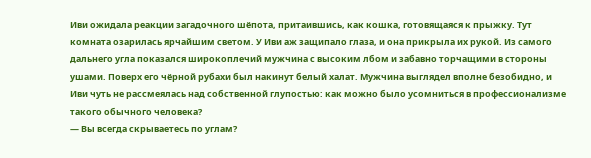Иви ожидала реакции загадочного шёпота, притаившись, как кошка, готовящаяся к прыжку. Тут комната озарилась ярчайшим светом. У Иви аж защипало глаза, и она прикрыла их рукой. Из самого дальнего угла показался широкоплечий мужчина с высоким лбом и забавно торчащими в стороны ушами. Поверх его чёрной рубахи был накинут белый халат. Мужчина выглядел вполне безобидно, и Иви чуть не рассмеялась над собственной глупостью: как можно было усомниться в профессионализме такого обычного человека?
— Вы всегда скрываетесь по углам?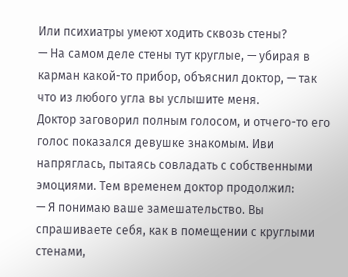Или психиатры умеют ходить сквозь стены?
— На самом деле стены тут круглые, — убирая в карман какой-то прибор, объяснил доктор, — так что из любого угла вы услышите меня.
Доктор заговорил полным голосом, и отчего-то его голос показался девушке знакомым. Иви напряглась, пытаясь совладать с собственными эмоциями. Тем временем доктор продолжил:
— Я понимаю ваше замешательство. Вы спрашиваете себя, как в помещении с круглыми стенами,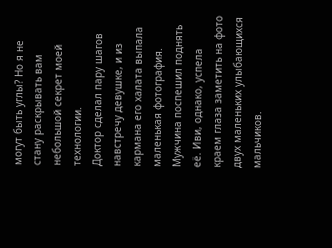могут быть углы? Но я не стану раскрывать вам небольшой секрет моей технологии.
Доктор сделал пару шагов навстречу девушке, и из кармана его халата выпала маленькая фотография. Мужчина поспешил поднять её. Иви, однако, успела краем глаза заметить на фото двух маленьких улыбающихся мальчиков.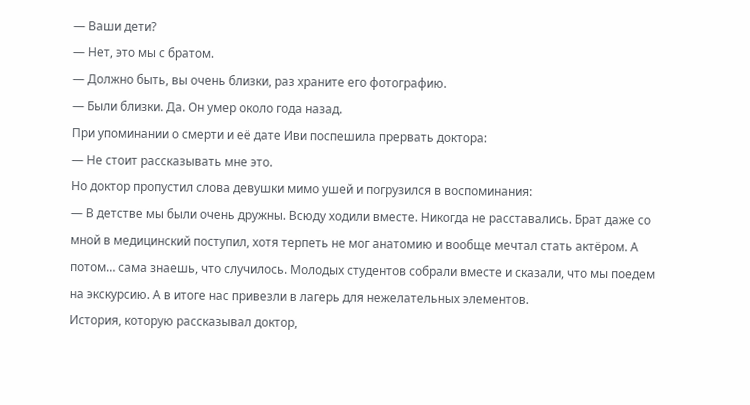— Ваши дети?
— Нет, это мы с братом.
— Должно быть, вы очень близки, раз храните его фотографию.
— Были близки. Да. Он умер около года назад.
При упоминании о смерти и её дате Иви поспешила прервать доктора:
— Не стоит рассказывать мне это.
Но доктор пропустил слова девушки мимо ушей и погрузился в воспоминания:
— В детстве мы были очень дружны. Всюду ходили вместе. Никогда не расставались. Брат даже со мной в медицинский поступил, хотя терпеть не мог анатомию и вообще мечтал стать актёром. А потом… сама знаешь, что случилось. Молодых студентов собрали вместе и сказали, что мы поедем на экскурсию. А в итоге нас привезли в лагерь для нежелательных элементов.
История, которую рассказывал доктор,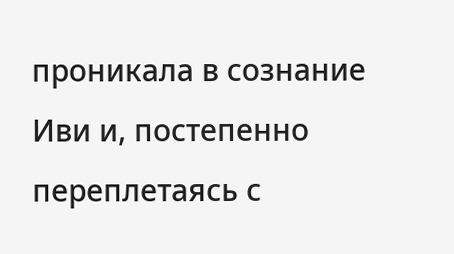проникала в сознание Иви и, постепенно переплетаясь с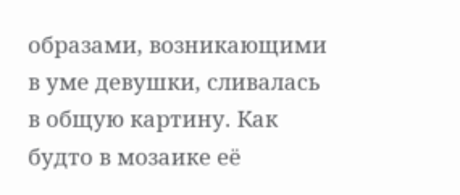образами, возникающими в уме девушки, сливалась в общую картину. Как будто в мозаике её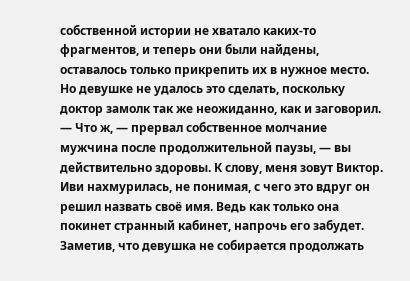собственной истории не хватало каких-то фрагментов, и теперь они были найдены, оставалось только прикрепить их в нужное место. Но девушке не удалось это сделать, поскольку доктор замолк так же неожиданно, как и заговорил.
— Что ж, — прервал собственное молчание мужчина после продолжительной паузы, — вы действительно здоровы. К слову, меня зовут Виктор.
Иви нахмурилась, не понимая, с чего это вдруг он решил назвать своё имя. Ведь как только она покинет странный кабинет, напрочь его забудет. Заметив, что девушка не собирается продолжать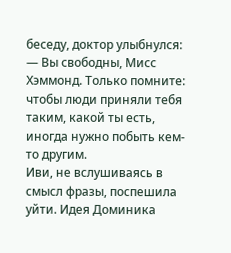беседу, доктор улыбнулся:
— Вы свободны, Мисс Хэммонд. Только помните: чтобы люди приняли тебя таким, какой ты есть, иногда нужно побыть кем-то другим.
Иви, не вслушиваясь в смысл фразы, поспешила уйти. Идея Доминика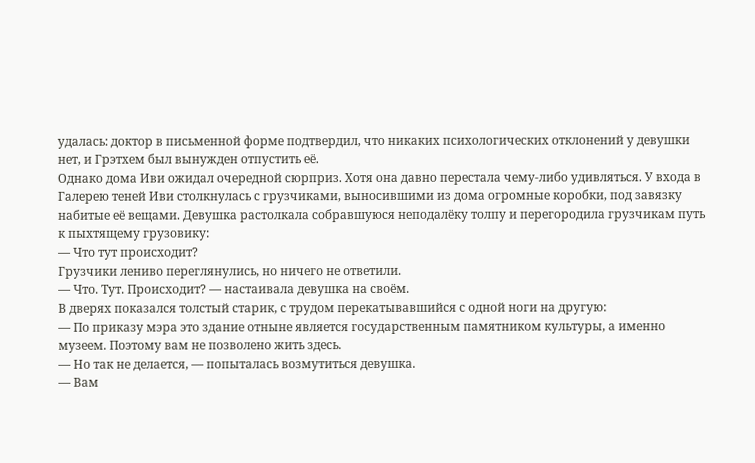удалась: доктор в письменной форме подтвердил, что никаких психологических отклонений у девушки нет, и Грэтхем был вынужден отпустить её.
Однако дома Иви ожидал очередной сюрприз. Хотя она давно перестала чему-либо удивляться. У входа в Галерею теней Иви столкнулась с грузчиками, выносившими из дома огромные коробки, под завязку набитые её вещами. Девушка растолкала собравшуюся неподалёку толпу и перегородила грузчикам путь к пыхтящему грузовику:
— Что тут происходит?
Грузчики лениво переглянулись, но ничего не ответили.
— Что. Тут. Происходит? — настаивала девушка на своём.
В дверях показался толстый старик, с трудом перекатывавшийся с одной ноги на другую:
— По приказу мэра это здание отныне является государственным памятником культуры, а именно музеем. Поэтому вам не позволено жить здесь.
— Но так не делается, — попыталась возмутиться девушка.
— Вам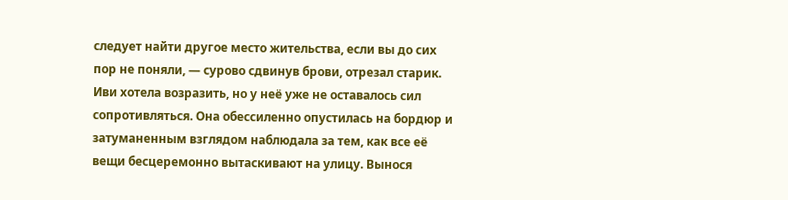следует найти другое место жительства, если вы до сих пор не поняли, — сурово сдвинув брови, отрезал старик.
Иви хотела возразить, но у неё уже не оставалось сил сопротивляться. Она обессиленно опустилась на бордюр и затуманенным взглядом наблюдала за тем, как все её вещи бесцеремонно вытаскивают на улицу. Вынося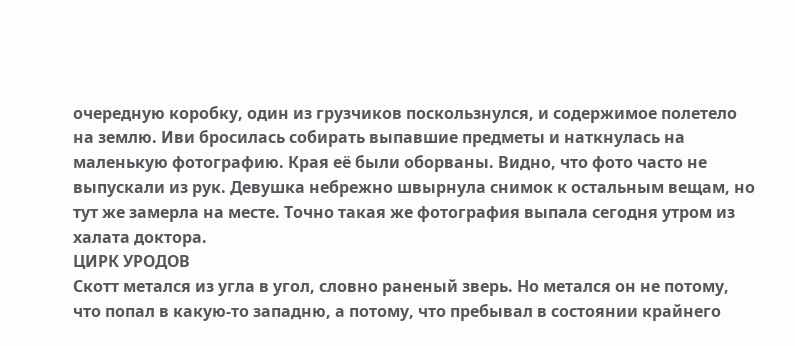очередную коробку, один из грузчиков поскользнулся, и содержимое полетело на землю. Иви бросилась собирать выпавшие предметы и наткнулась на маленькую фотографию. Края её были оборваны. Видно, что фото часто не выпускали из рук. Девушка небрежно швырнула снимок к остальным вещам, но тут же замерла на месте. Точно такая же фотография выпала сегодня утром из халата доктора.
ЦИРК УРОДОВ
Скотт метался из угла в угол, словно раненый зверь. Но метался он не потому, что попал в какую-то западню, а потому, что пребывал в состоянии крайнего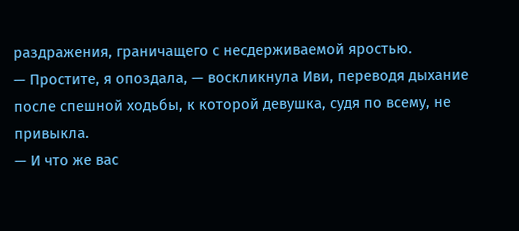раздражения, граничащего с несдерживаемой яростью.
— Простите, я опоздала, — воскликнула Иви, переводя дыхание после спешной ходьбы, к которой девушка, судя по всему, не привыкла.
— И что же вас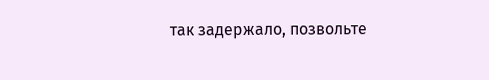так задержало, позвольте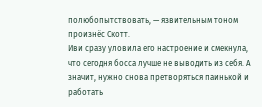полюбопытствовать, — язвительным тоном произнёс Скотт.
Иви сразу уловила его настроение и смекнула, что сегодня босса лучше не выводить из себя. А значит, нужно снова претворяться паинькой и работать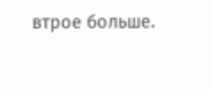втрое больше.